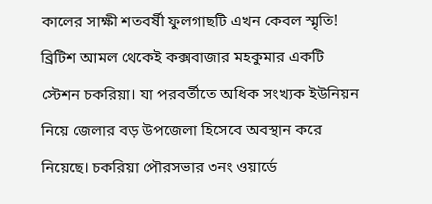কালের সাক্ষী শতবর্ষী ফুলগাছটি এখন কেবল স্মৃতি!
ব্রিটিশ আমল থেকেই কক্সবাজার মহকুমার একটি স্টেশন চকরিয়া। যা পরবর্তীতে অধিক সংখ্যক ইউনিয়ন নিয়ে জেলার বড় উপজেলা হিসেবে অবস্থান করে নিয়েছে। চকরিয়া পৌরসভার ৩নং ওয়ার্ডে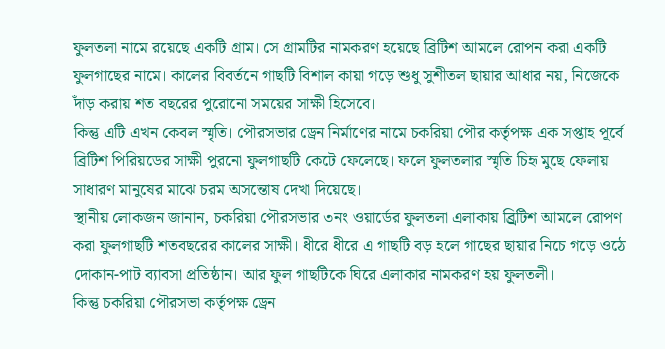ফুলতলা নামে রয়েছে একটি গ্রাম। সে গ্রামটির নামকরণ হয়েছে ব্রিটিশ আমলে রোপন করা একটি ফুলগাছের নামে। কালের বিবর্তনে গাছটি বিশাল কায়া গড়ে শুধু সুশীতল ছায়ার আধার নয়, নিজেকে দাঁড় করায় শত বছরের পুরোনো সময়ের সাক্ষী হিসেবে।
কিন্তু এটি এখন কেবল স্মৃতি। পৌরসভার ড্রেন নির্মাণের নামে চকরিয়া পৌর কর্তৃপক্ষ এক সপ্তাহ পূর্বে ব্রিটিশ পিরিয়ডের সাক্ষী পুরনো ফুলগাছটি কেটে ফেলেছে। ফলে ফুলতলার স্মৃতি চিহৃ মুছে ফেলায় সাধারণ মানুষের মাঝে চরম অসন্তোষ দেখা দিয়েছে।
স্থানীয় লোকজন জানান, চকরিয়া পৌরসভার ৩নং ওয়ার্ডের ফুলতলা এলাকায় ব্র্রিটিশ আমলে রোপণ করা ফুলগাছটি শতবছরের কালের সাক্ষী। ধীরে ধীরে এ গাছটি বড় হলে গাছের ছায়ার নিচে গড়ে ওঠে দোকান-পাট ব্যাবসা প্রতিষ্ঠান। আর ফুল গাছটিকে ঘিরে এলাকার নামকরণ হয় ফুলতলী।
কিন্তু চকরিয়া পৌরসভা কর্তৃপক্ষ ড্রেন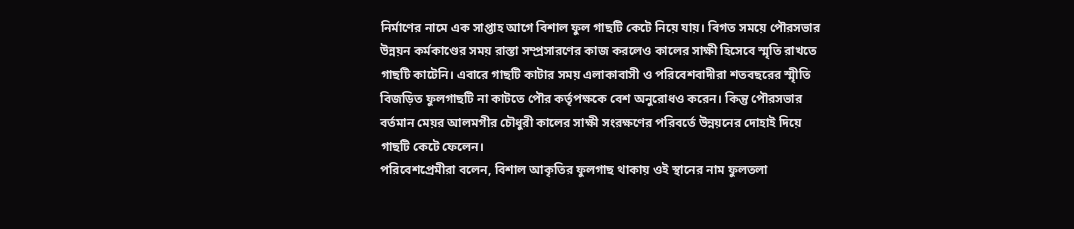নির্মাণের নামে এক সাপ্তাহ আগে বিশাল ফুল গাছটি কেটে নিয়ে যায়। বিগত সময়ে পৌরসভার উন্নয়ন কর্মকাণ্ডের সময় রাস্তা সম্প্রসারণের কাজ করলেও কালের সাক্ষী হিসেবে স্মৃতি রাখতে গাছটি কাটেনি। এবারে গাছটি কাটার সময় এলাকাবাসী ও পরিবেশবাদীরা শতবছরের স্মীৃতি বিজড়িত ফুলগাছটি না কাটতে পৌর কর্তৃপক্ষকে বেশ অনুরোধও করেন। কিন্তু পৌরসভার বর্তমান মেয়র আলমগীর চৌধুরী কালের সাক্ষী সংরক্ষণের পরিবর্তে উন্নয়নের দোহাই দিয়ে গাছটি কেটে ফেলেন।
পরিবেশপ্রেমীরা বলেন, বিশাল আকৃতির ফুলগাছ থাকায় ওই স্থানের নাম ফুলতলা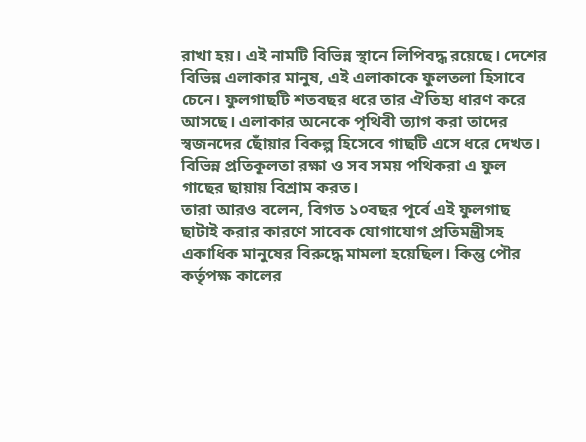রাখা হয়। এই নামটি বিভিন্ন স্থানে লিপিবদ্ধ রয়েছে। দেশের বিভিন্ন এলাকার মানুষ, এই এলাকাকে ফুলতলা হিসাবে চেনে। ফুলগাছটি শতবছর ধরে তার ঐতিহ্য ধারণ করে আসছে। এলাকার অনেকে পৃথিবী ত্যাগ করা তাদের স্বজনদের ছোঁয়ার বিকল্প হিসেবে গাছটি এসে ধরে দেখত। বিভিন্ন প্রতিকূলতা রক্ষা ও সব সময় পথিকরা এ ফুল গাছের ছায়ায় বিশ্রাম করত।
তারা আরও বলেন, বিগত ১০বছর পূর্বে এই ফুলগাছ ছাটাই করার কারণে সাবেক যোগাযোগ প্রতিমন্ত্রীসহ একাধিক মানুষের বিরুদ্ধে মামলা হয়েছিল। কিন্তু পৌর কর্তৃপক্ষ কালের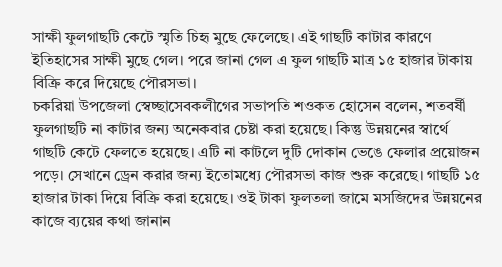সাক্ষী ফুলগাছটি কেটে স্মৃতি চিহৃ মুছে ফেলেছে। এই গাছটি কাটার কারণে ইতিহাসের সাক্ষী মুছে গেল। পরে জানা গেল এ ফুল গাছটি মাত্র ১৫ হাজার টাকায় বিক্রি করে দিয়েছে পৌরসভা।
চকরিয়া উপজেলা স্বেচ্ছাসেবকলীগের সভাপতি শওকত হোসেন বলেন, শতবর্ষী ফুলগাছটি না কাটার জন্য অনেকবার চেষ্টা করা হয়েছে। কিন্তু উন্নয়নের স্বার্থে গাছটি কেটে ফেলতে হয়েছে। এটি না কাটলে দুটি দোকান ভেঙে ফেলার প্রয়োজন পড়ে। সেখানে ড্রেন করার জন্য ইতোমধ্যে পৌরসভা কাজ শুরু করেছে। গাছটি ১৫ হাজার টাকা দিয়ে বিক্রি করা হয়েছে। ওই টাকা ফুলতলা জামে মসজিদের উন্নয়নের কাজে ব্যয়ের কথা জানান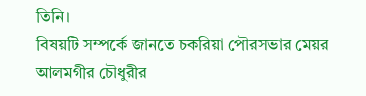তিনি।
বিষয়টি সম্পর্কে জানতে চকরিয়া পৌরসভার মেয়র আলমগীর চৌধুরীর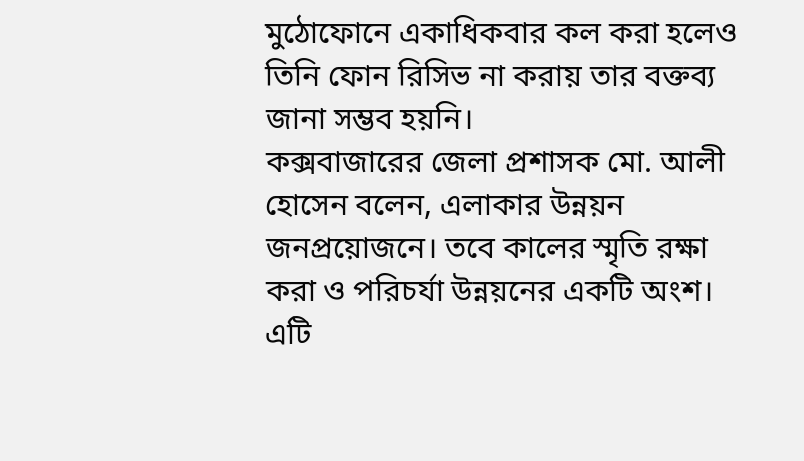মুঠোফোনে একাধিকবার কল করা হলেও তিনি ফোন রিসিভ না করায় তার বক্তব্য জানা সম্ভব হয়নি।
কক্সবাজারের জেলা প্রশাসক মো. আলী হোসেন বলেন, এলাকার উন্নয়ন জনপ্রয়োজনে। তবে কালের স্মৃতি রক্ষা করা ও পরিচর্যা উন্নয়নের একটি অংশ। এটি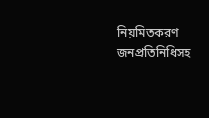নিয়মিতকরণ জনপ্রতিনিধিসহ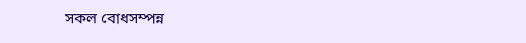সকল বোধসম্পন্ন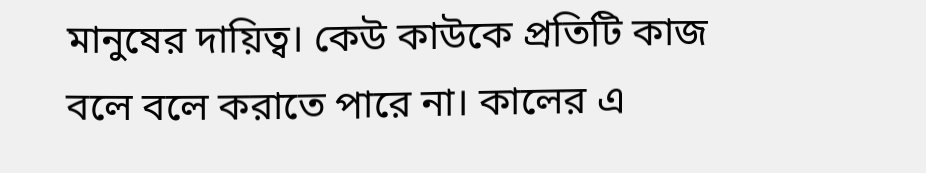মানুষের দায়িত্ব। কেউ কাউকে প্রতিটি কাজ বলে বলে করাতে পারে না। কালের এ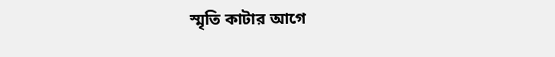স্মৃতি কাটার আগে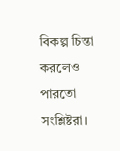বিকল্প চিন্তা করলেও পারতো সংশ্লিষ্টরা।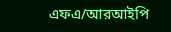এফএ/আরআইপি